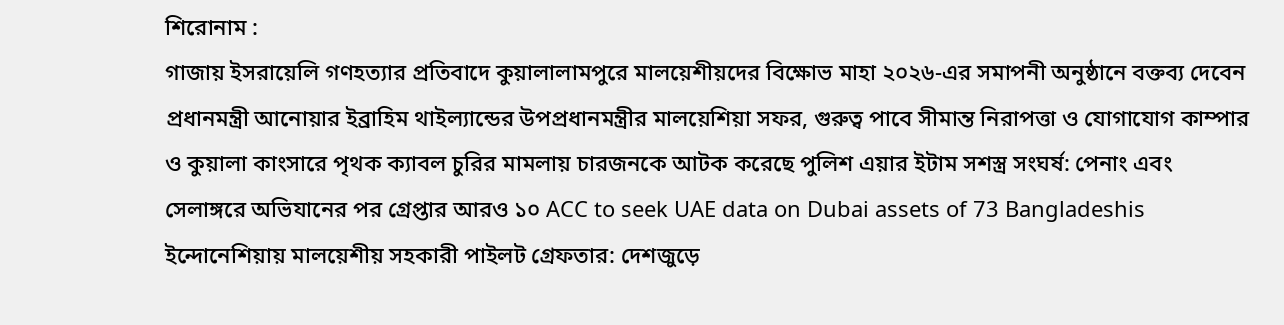শিরোনাম :
গাজায় ইসরায়েলি গণহত্যার প্রতিবাদে কুয়ালালামপুরে মালয়েশীয়দের বিক্ষোভ মাহা ২০২৬-এর সমাপনী অনুষ্ঠানে বক্তব্য দেবেন প্রধানমন্ত্রী আনোয়ার ইব্রাহিম থাইল্যান্ডের উপপ্রধানমন্ত্রীর মালয়েশিয়া সফর, গুরুত্ব পাবে সীমান্ত নিরাপত্তা ও যোগাযোগ কাম্পার ও কুয়ালা কাংসারে পৃথক ক্যাবল চুরির মামলায় চারজনকে আটক করেছে পুলিশ এয়ার ইটাম সশস্ত্র সংঘর্ষ: পেনাং এবং সেলাঙ্গরে অভিযানের পর গ্রেপ্তার আরও ১০ ACC to seek UAE data on Dubai assets of 73 Bangladeshis ইন্দোনেশিয়ায় মালয়েশীয় সহকারী পাইলট গ্রেফতার: দেশজুড়ে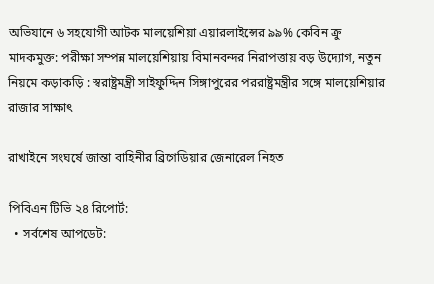অভিযানে ৬ সহযোগী আটক মালয়েশিয়া এয়ারলাইন্সের ৯৯% কেবিন ক্রু মাদকমুক্ত: পরীক্ষা সম্পন্ন মালয়েশিয়ায় বিমানবন্দর নিরাপত্তায় বড় উদ্যোগ, নতুন নিয়মে কড়াকড়ি : স্বরাষ্ট্রমন্ত্রী সাইফুদ্দিন সিঙ্গাপুরের পররাষ্ট্রমন্ত্রীর সঙ্গে মালয়েশিয়ার রাজার সাক্ষাৎ

রাখাইনে সংঘর্ষে জান্তা বাহিনীর ব্রিগেডিয়ার জেনারেল নিহত

পিবিএন টিভি ২৪ রিপোর্ট:
  • সর্বশেষ আপডেট: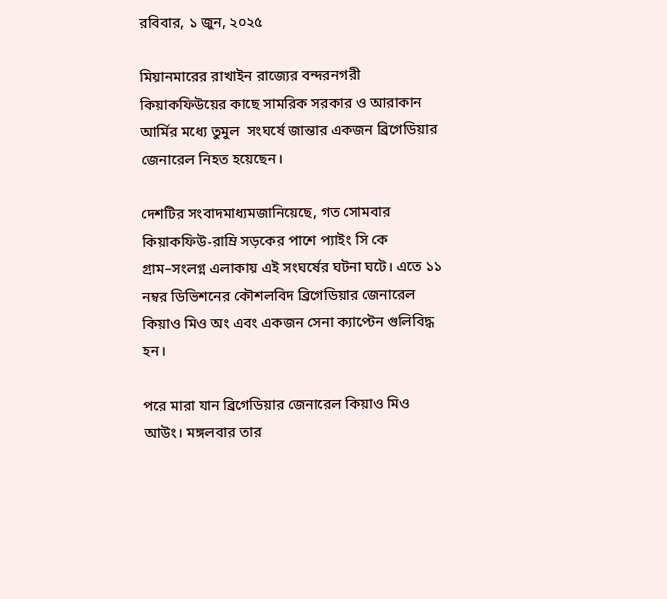রবিবার, ১ জুন, ২০২৫

মিয়ানমারের রাখাইন রাজ্যের বন্দরনগরী কিয়াকফিউয়ের কাছে সামরিক সরকার ও আরাকান আর্মির মধ্যে তুমুল  সংঘর্ষে জান্তার একজন ব্রিগেডিয়ার জেনারেল নিহত হয়েছেন।

দেশটির সংবাদমাধ্যমজানিয়েছে, গত সোমবার কিয়াকফিউ-রাম্রি সড়কের পাশে প্যাইং সি কে গ্রাম–সংলগ্ন এলাকায় এই সংঘর্ষের ঘটনা ঘটে। এতে ১১ নম্বর ডিভিশনের কৌশলবিদ ব্রিগেডিয়ার জেনারেল কিয়াও মিও অং এবং একজন সেনা ক্যাপ্টেন গুলিবিদ্ধ হন।

পরে মারা যান ব্রিগেডিয়ার জেনারেল কিয়াও মিও আউং। মঙ্গলবার তার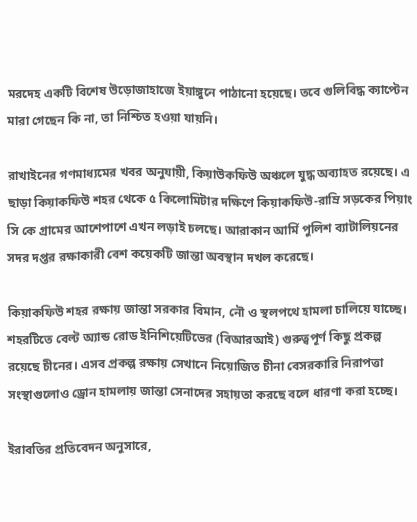মরদেহ একটি বিশেষ উড়োজাহাজে ইয়াঙ্গুনে পাঠানো হয়েছে। তবে গুলিবিদ্ধ ক্যাপ্টেন মারা গেছেন কি না, তা নিশ্চিত হওয়া যায়নি।

রাখাইনের গণমাধ্যমের খবর অনুযায়ী, কিয়াউকফিউ অঞ্চলে যুদ্ধ অব্যাহত রয়েছে। এ ছাড়া কিয়াকফিউ শহর থেকে ৫ কিলোমিটার দক্ষিণে কিয়াকফিউ-রাম্রি সড়কের পিয়াং সি কে গ্রামের আশেপাশে এখন লড়াই চলছে। আরাকান আর্মি পুলিশ ব্যাটালিয়নের সদর দপ্তর রক্ষাকারী বেশ কয়েকটি জান্তা অবস্থান দখল করেছে।

কিয়াকফিউ শহর রক্ষায় জান্তা সরকার বিমান, নৌ ও স্থলপথে হামলা চালিয়ে যাচ্ছে। শহরটিতে বেল্ট অ্যান্ড রোড ইনিশিয়েটিভের (বিআরআই) গুরুত্বপূর্ণ কিছু প্রকল্প রয়েছে চীনের। এসব প্রকল্প রক্ষায় সেখানে নিয়োজিত চীনা বেসরকারি নিরাপত্তা সংস্থাগুলোও ড্রোন হামলায় জান্তা সেনাদের সহায়তা করছে বলে ধারণা করা হচ্ছে।

ইরাবতির প্রতিবেদন অনুসারে,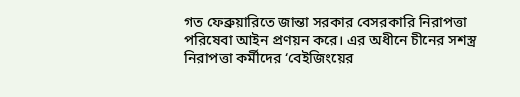গত ফেব্রুয়ারিতে জান্তা সরকার বেসরকারি নিরাপত্তা পরিষেবা আইন প্রণয়ন করে। এর অধীনে চীনের সশস্ত্র নিরাপত্তা কর্মীদের ‘বেইজিংয়ের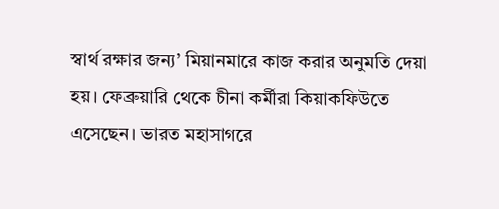স্বার্থ রক্ষার জন্য’ মিয়ানমারে কাজ করার অনুমতি দেয়া হয়। ফেব্রুয়ারি থেকে চীনা কর্মীরা কিয়াকফিউতে এসেছেন। ভারত মহাসাগরে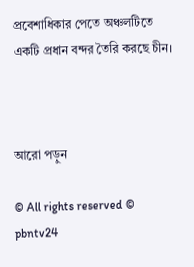প্রবেশাধিকার পেতে অঞ্চলটিতে একটি প্রধান বন্দর তৈরি করছে চীন।



আরো পড়ুন

© All rights reserved © pbntv24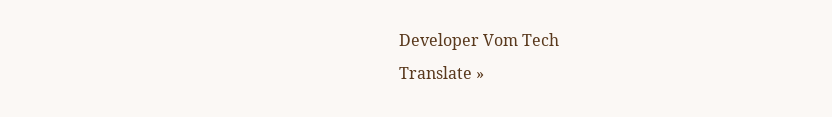Developer Vom Tech
Translate »